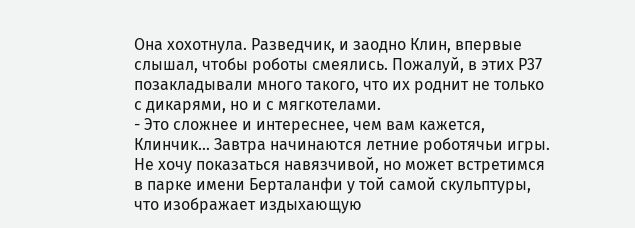Она хохотнула. Разведчик, и заодно Клин, впервые слышал, чтобы роботы смеялись. Пожалуй, в этих Р37 позакладывали много такого, что их роднит не только с дикарями, но и с мягкотелами.
- Это сложнее и интереснее, чем вам кажется, Клинчик... Завтра начинаются летние роботячьи игры. Не хочу показаться навязчивой, но может встретимся в парке имени Берталанфи у той самой скульптуры, что изображает издыхающую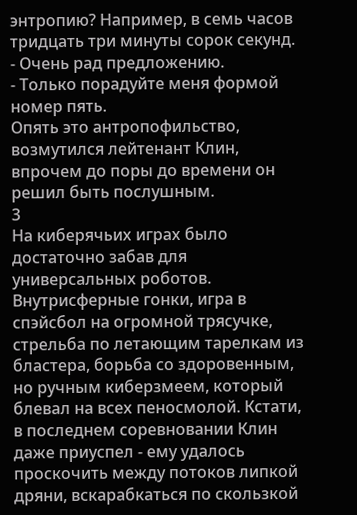энтропию? Например, в семь часов тридцать три минуты сорок секунд.
- Очень рад предложению.
- Только порадуйте меня формой номер пять.
Опять это антропофильство, возмутился лейтенант Клин, впрочем до поры до времени он решил быть послушным.
3
На киберячьих играх было достаточно забав для универсальных роботов. Внутрисферные гонки, игра в спэйсбол на огромной трясучке, стрельба по летающим тарелкам из бластера, борьба со здоровенным, но ручным киберзмеем, который блевал на всех пеносмолой. Кстати, в последнем соревновании Клин даже приуспел - ему удалось проскочить между потоков липкой дряни, вскарабкаться по скользкой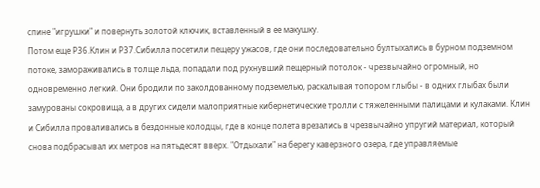спине "игрушки" и повернуть золотой ключик, вставленный в ее макушку.
Потом еще Р36.Клин и Р37.Сибилла посетили пещеру ужасов, где они последовательно бултыхались в бурном подземном потоке, замораживались в толще льда, попадали под рухнувший пещерный потолок - чрезвычайно огромный, но одновременно легкий. Они бродили по заколдованному подземелью, раскалывая топором глыбы - в одних глыбах были замурованы сокровища, а в других сидели малоприятные кибернетические тролли с тяжеленными палицами и кулаками. Клин и Сибилла проваливались в бездонные колодцы, где в конце полета врезались в чрезвычайно упругий материал, который снова подбрасывал их метров на пятьдесят вверх. "Отдыхали" на берегу каверзного озера, где управляемые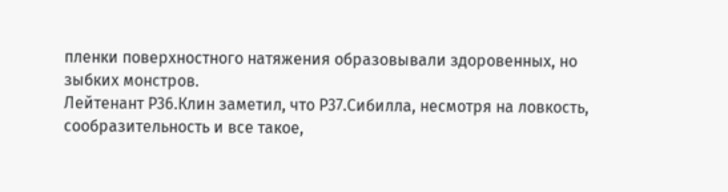пленки поверхностного натяжения образовывали здоровенных, но зыбких монстров.
Лейтенант Р36.Клин заметил, что Р37.Сибилла, несмотря на ловкость, сообразительность и все такое,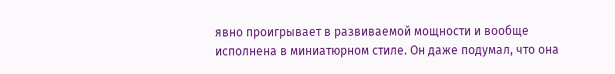явно проигрывает в развиваемой мощности и вообще исполнена в миниатюрном стиле. Он даже подумал, что она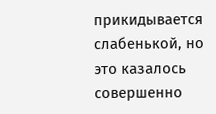прикидывается слабенькой, но это казалось совершенно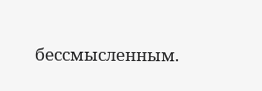бессмысленным.